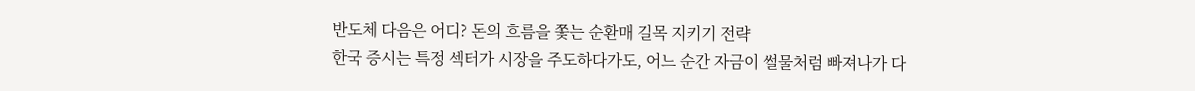반도체 다음은 어디? 돈의 흐름을 쫓는 순환매 길목 지키기 전략
한국 증시는 특정 섹터가 시장을 주도하다가도, 어느 순간 자금이 썰물처럼 빠져나가 다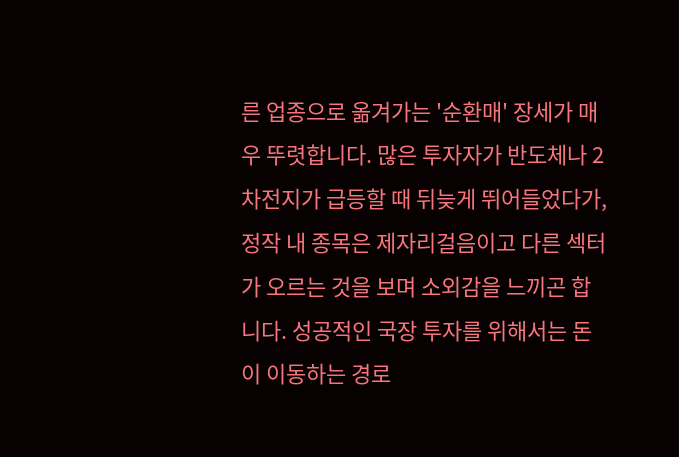른 업종으로 옮겨가는 '순환매' 장세가 매우 뚜렷합니다. 많은 투자자가 반도체나 2차전지가 급등할 때 뒤늦게 뛰어들었다가, 정작 내 종목은 제자리걸음이고 다른 섹터가 오르는 것을 보며 소외감을 느끼곤 합니다. 성공적인 국장 투자를 위해서는 돈이 이동하는 경로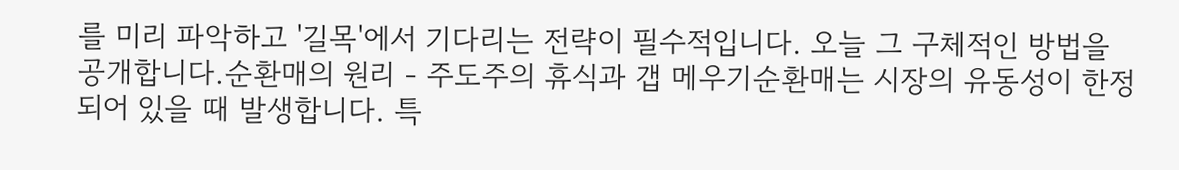를 미리 파악하고 '길목'에서 기다리는 전략이 필수적입니다. 오늘 그 구체적인 방법을 공개합니다.순환매의 원리 - 주도주의 휴식과 갭 메우기순환매는 시장의 유동성이 한정되어 있을 때 발생합니다. 특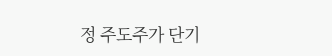정 주도주가 단기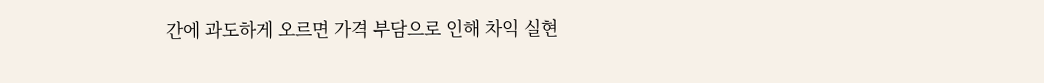간에 과도하게 오르면 가격 부담으로 인해 차익 실현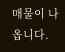매물이 나옵니다.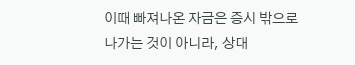이때 빠져나온 자금은 증시 밖으로 나가는 것이 아니라, 상대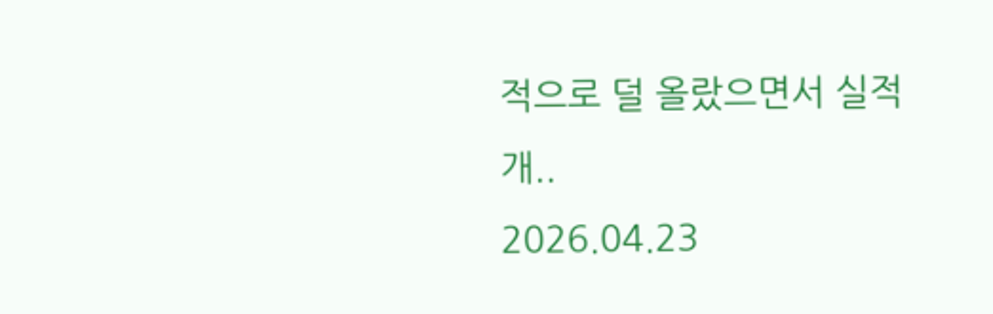적으로 덜 올랐으면서 실적 개..
2026.04.23